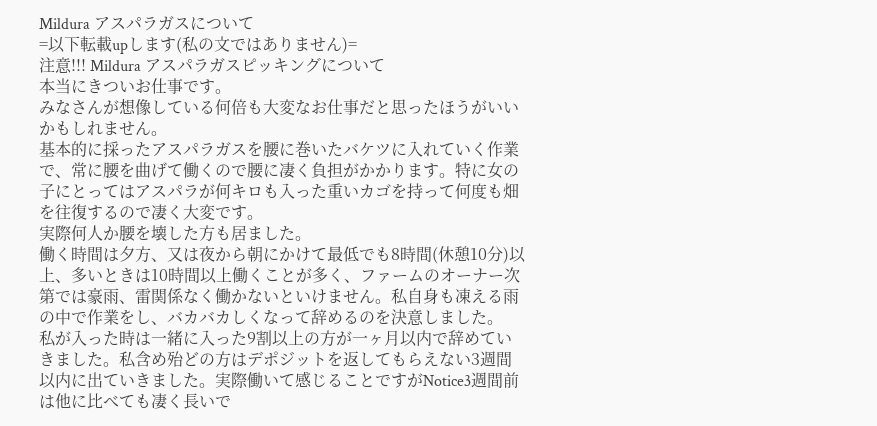Mildura アスパラガスについて
=以下転載upします(私の文ではありません)=
注意!!! Mildura アスパラガスピッキングについて
本当にきついお仕事です。
みなさんが想像している何倍も大変なお仕事だと思ったほうがいいかもしれません。
基本的に採ったアスパラガスを腰に巻いたバケツに入れていく作業で、常に腰を曲げて働くので腰に凄く負担がかかります。特に女の子にとってはアスパラが何キロも入った重いカゴを持って何度も畑を往復するので凄く大変です。
実際何人か腰を壊した方も居ました。
働く時間は夕方、又は夜から朝にかけて最低でも8時間(休憩10分)以上、多いときは10時間以上働くことが多く、ファームのオーナー次第では豪雨、雷関係なく働かないといけません。私自身も凍える雨の中で作業をし、バカバカしくなって辞めるのを決意しました。
私が入った時は一緒に入った9割以上の方が一ヶ月以内で辞めていきました。私含め殆どの方はデポジットを返してもらえない3週間以内に出ていきました。実際働いて感じることですがNotice3週間前は他に比べても凄く長いで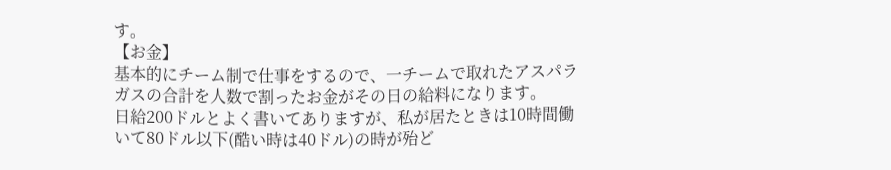す。
【お金】
基本的にチーム制で仕事をするので、一チームで取れたアスパラガスの合計を人数で割ったお金がその日の給料になります。
日給200ドルとよく書いてありますが、私が居たときは10時間働いて80ドル以下(酷い時は40ドル)の時が殆ど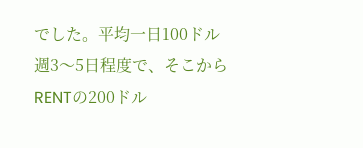でした。平均一日100ドル週3〜5日程度で、そこからRENTの200ドル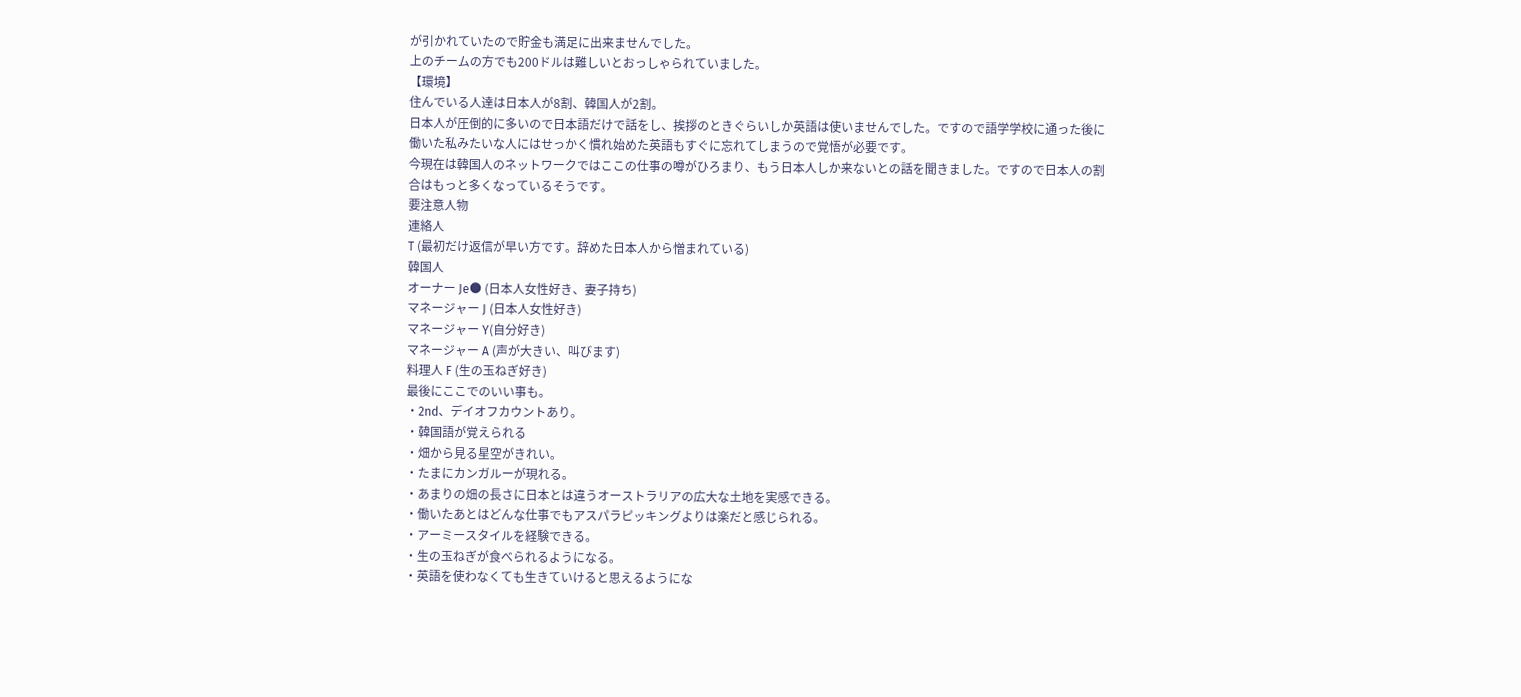が引かれていたので貯金も満足に出来ませんでした。
上のチームの方でも200ドルは難しいとおっしゃられていました。
【環境】
住んでいる人達は日本人が8割、韓国人が2割。
日本人が圧倒的に多いので日本語だけで話をし、挨拶のときぐらいしか英語は使いませんでした。ですので語学学校に通った後に働いた私みたいな人にはせっかく慣れ始めた英語もすぐに忘れてしまうので覚悟が必要です。
今現在は韓国人のネットワークではここの仕事の噂がひろまり、もう日本人しか来ないとの話を聞きました。ですので日本人の割合はもっと多くなっているそうです。
要注意人物
連絡人
T (最初だけ返信が早い方です。辞めた日本人から憎まれている)
韓国人
オーナー Je● (日本人女性好き、妻子持ち)
マネージャー J (日本人女性好き)
マネージャー Y(自分好き)
マネージャー A (声が大きい、叫びます)
料理人 F (生の玉ねぎ好き)
最後にここでのいい事も。
・2nd、デイオフカウントあり。
・韓国語が覚えられる
・畑から見る星空がきれい。
・たまにカンガルーが現れる。
・あまりの畑の長さに日本とは違うオーストラリアの広大な土地を実感できる。
・働いたあとはどんな仕事でもアスパラピッキングよりは楽だと感じられる。
・アーミースタイルを経験できる。
・生の玉ねぎが食べられるようになる。
・英語を使わなくても生きていけると思えるようにな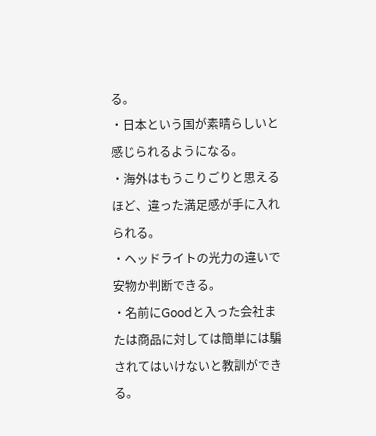る。
・日本という国が素晴らしいと感じられるようになる。
・海外はもうこりごりと思えるほど、違った満足感が手に入れられる。
・ヘッドライトの光力の違いで安物か判断できる。
・名前にGoodと入った会社または商品に対しては簡単には騙されてはいけないと教訓ができる。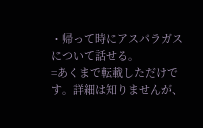・帰って時にアスパラガスについて話せる。
=あくまで転載しただけです。詳細は知りませんが、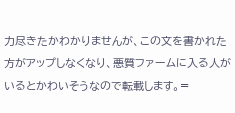力尽きたかわかりませんが、この文を書かれた方がアップしなくなり、悪質ファームに入る人がいるとかわいそうなので転載します。=